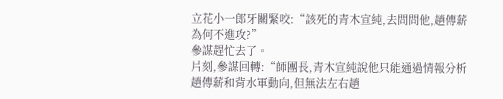立花小一郎牙關緊咬:“該死的青木宣純,去問問他,趙傳薪為何不進攻?”
參謀趕忙去了。
片刻,參謀回轉:“師團長,青木宣純說他只能通過情報分析趙傳薪和背水軍動向,但無法左右趙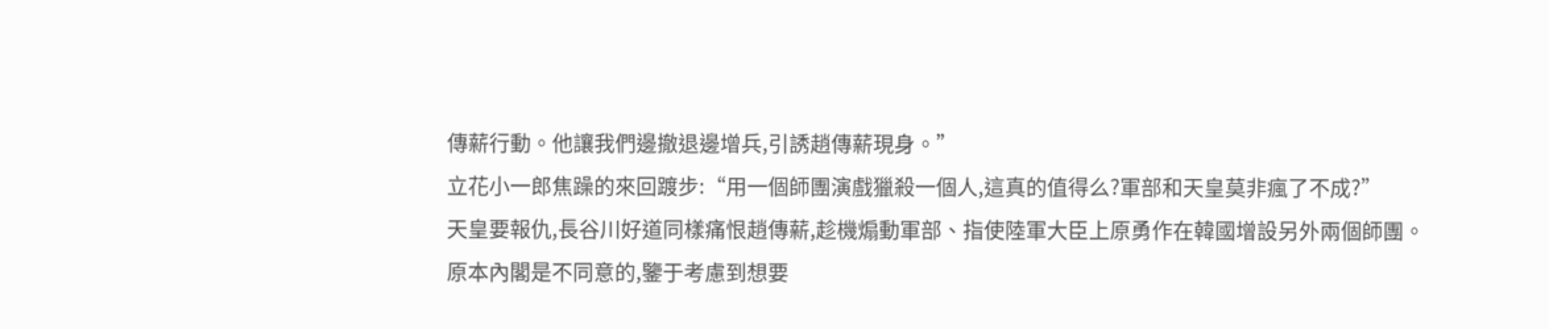傳薪行動。他讓我們邊撤退邊增兵,引誘趙傳薪現身。”
立花小一郎焦躁的來回踱步:“用一個師團演戲獵殺一個人,這真的值得么?軍部和天皇莫非瘋了不成?”
天皇要報仇,長谷川好道同樣痛恨趙傳薪,趁機煽動軍部、指使陸軍大臣上原勇作在韓國增設另外兩個師團。
原本內閣是不同意的,鑒于考慮到想要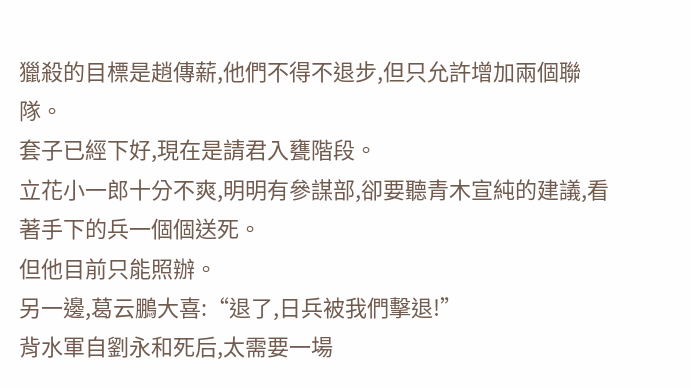獵殺的目標是趙傳薪,他們不得不退步,但只允許增加兩個聯隊。
套子已經下好,現在是請君入甕階段。
立花小一郎十分不爽,明明有參謀部,卻要聽青木宣純的建議,看著手下的兵一個個送死。
但他目前只能照辦。
另一邊,葛云鵬大喜:“退了,日兵被我們擊退!”
背水軍自劉永和死后,太需要一場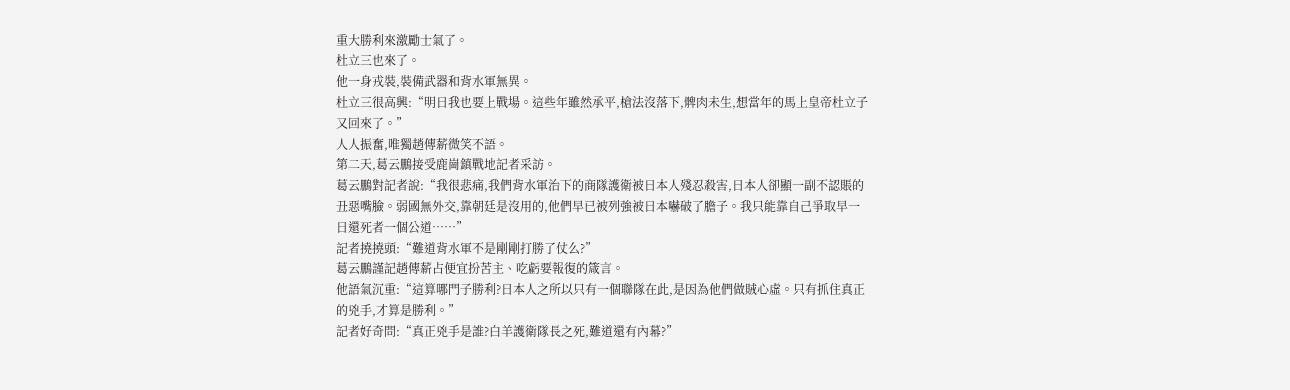重大勝利來激勵士氣了。
杜立三也來了。
他一身戎裝,裝備武器和背水軍無異。
杜立三很高興:“明日我也要上戰場。這些年雖然承平,槍法沒落下,髀肉未生,想當年的馬上皇帝杜立子又回來了。”
人人振奮,唯獨趙傳薪微笑不語。
第二天,葛云鵬接受鹿崗鎮戰地記者采訪。
葛云鵬對記者說:“我很悲痛,我們背水軍治下的商隊護衛被日本人殘忍殺害,日本人卻顯一副不認賬的丑惡嘴臉。弱國無外交,靠朝廷是沒用的,他們早已被列強被日本嚇破了膽子。我只能靠自己爭取早一日還死者一個公道……”
記者撓撓頭:“難道背水軍不是剛剛打勝了仗么?”
葛云鵬謹記趙傳薪占便宜扮苦主、吃虧要報復的箴言。
他語氣沉重:“這算哪門子勝利?日本人之所以只有一個聯隊在此,是因為他們做賊心虛。只有抓住真正的兇手,才算是勝利。”
記者好奇問:“真正兇手是誰?白羊護衛隊長之死,難道還有內幕?”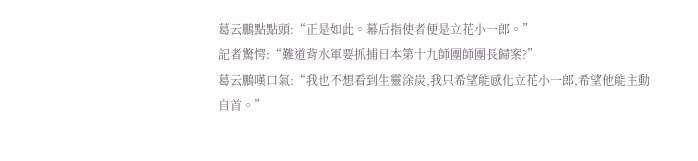葛云鵬點點頭:“正是如此。幕后指使者便是立花小一郎。”
記者驚愕:“難道背水軍要抓捕日本第十九師團師團長歸案?”
葛云鵬嘆口氣:“我也不想看到生靈涂炭,我只希望能感化立花小一郎,希望他能主動自首。”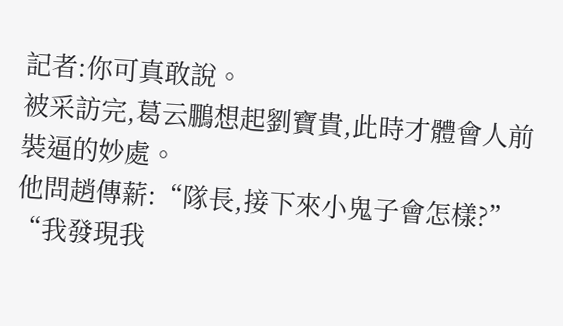記者:你可真敢說。
被采訪完,葛云鵬想起劉寶貴,此時才體會人前裝逼的妙處。
他問趙傳薪:“隊長,接下來小鬼子會怎樣?”
“我發現我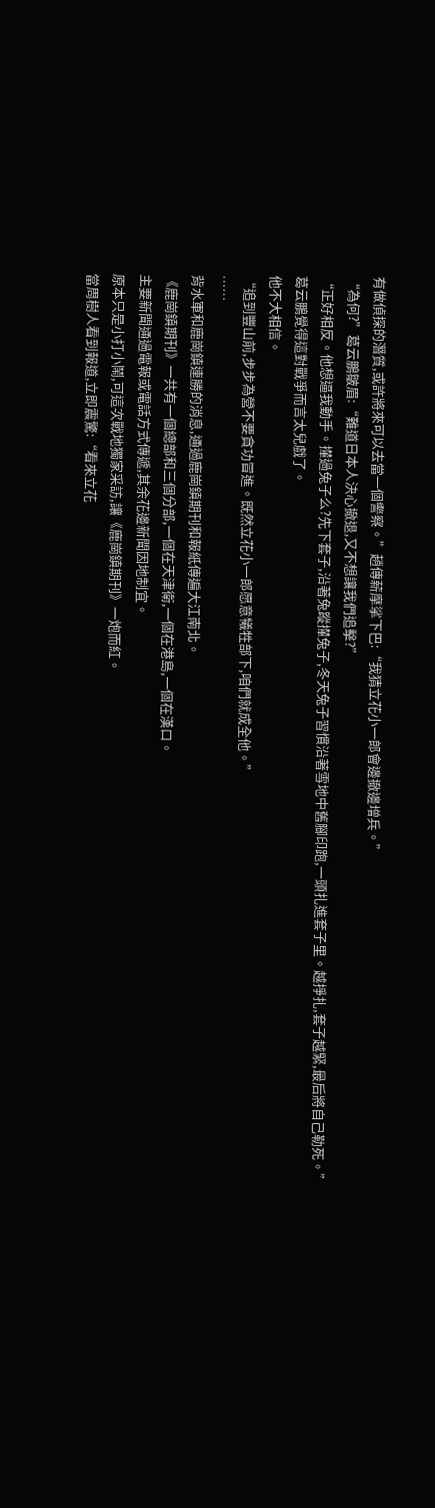有做偵探的潛質,或許將來可以去當一個警察。”趙傳薪摩挲下巴:“我猜立花小一郎會邊撤邊增兵。”
“為何?”葛云鵬皺眉:“難道日本人決心撤退,又不想讓我們追擊?”
“正好相反。他想逼我動手。攆過兔子么?先下套子,沿著兔蹤攆兔子,冬天兔子習慣沿著雪地中舊腳印跑,一頭扎進套子里。越掙扎,套子越緊,最后將自己勒死。”
葛云鵬覺得這對戰爭而言太兒戲了。
他不大相信。
“追到豐山前,步步為營不要貪功冒進。既然立花小一郎愿意犧牲部下,咱們就成全他。”
……
背水軍和鹿崗鎮連勝的消息,通過鹿崗鎮期刊和報紙傳遍大江南北。
《鹿崗鎮期刊》一共有一個總部和三個分部,一個在天津衛,一個在港島,一個在漢口。
主要新聞通過電報或電話方式傳遞,其余花邊新聞因地制宜。
原本只是小打小鬧,可這次戰地獨家采訪,讓《鹿崗鎮期刊》一炮而紅。
當周樹人看到報道,立即震驚:“看來立花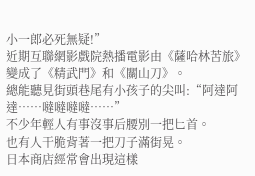小一郎必死無疑!”
近期互聯網影戲院熱播電影由《薩哈林苦旅》變成了《精武門》和《關山刀》。
總能聽見街頭巷尾有小孩子的尖叫:“阿達阿達……噠噠噠噠……”
不少年輕人有事沒事后腰別一把匕首。
也有人干脆背著一把刀子滿街晃。
日本商店經常會出現這樣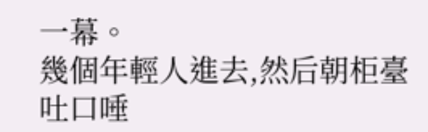一幕。
幾個年輕人進去,然后朝柜臺吐口唾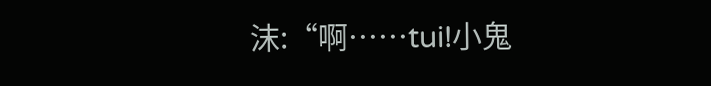沫:“啊……tui!小鬼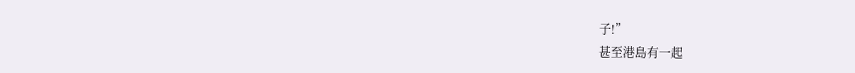子!”
甚至港島有一起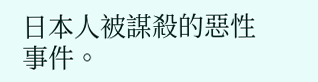日本人被謀殺的惡性事件。